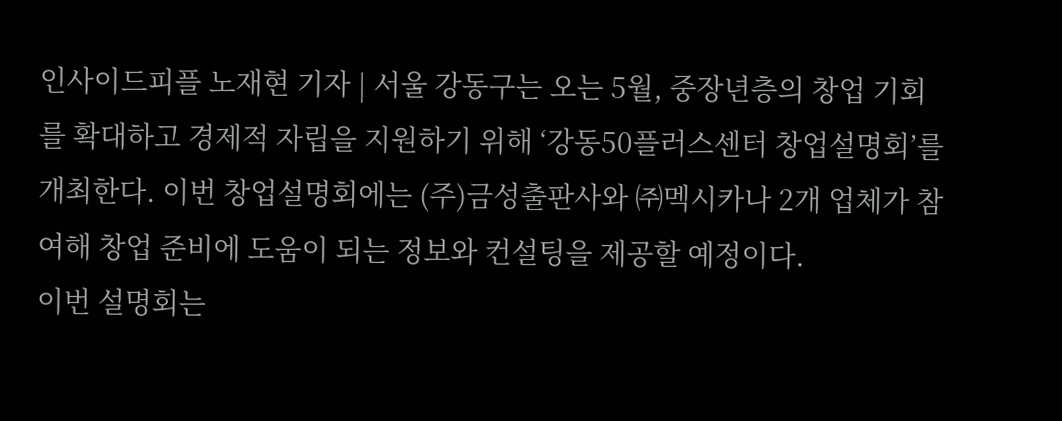인사이드피플 노재현 기자 | 서울 강동구는 오는 5월, 중장년층의 창업 기회를 확대하고 경제적 자립을 지원하기 위해 ‘강동50플러스센터 창업설명회’를 개최한다. 이번 창업설명회에는 (주)금성출판사와 ㈜멕시카나 2개 업체가 참여해 창업 준비에 도움이 되는 정보와 컨설팅을 제공할 예정이다.
이번 설명회는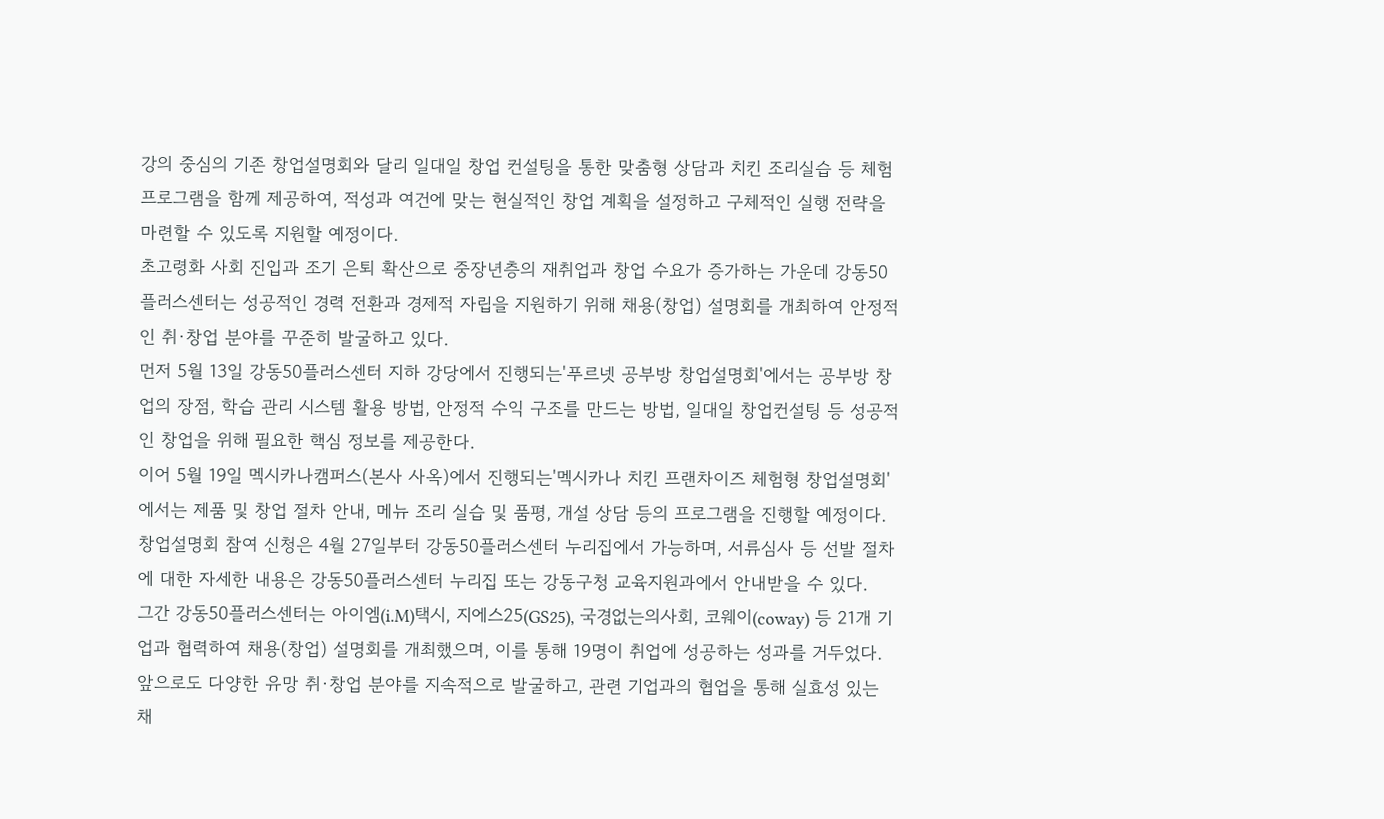강의 중심의 기존 창업설명회와 달리 일대일 창업 컨설팅을 통한 맞춤형 상담과 치킨 조리실습 등 체험 프로그램을 함께 제공하여, 적성과 여건에 맞는 현실적인 창업 계획을 설정하고 구체적인 실행 전략을 마련할 수 있도록 지원할 예정이다.
초고령화 사회 진입과 조기 은퇴 확산으로 중장년층의 재취업과 창업 수요가 증가하는 가운데 강동50플러스센터는 성공적인 경력 전환과 경제적 자립을 지원하기 위해 채용(창업) 설명회를 개최하여 안정적인 취·창업 분야를 꾸준히 발굴하고 있다.
먼저 5월 13일 강동50플러스센터 지하 강당에서 진행되는'푸르넷 공부방 창업설명회'에서는 공부방 창업의 장점, 학습 관리 시스템 활용 방법, 안정적 수익 구조를 만드는 방법, 일대일 창업컨설팅 등 성공적인 창업을 위해 필요한 핵심 정보를 제공한다.
이어 5월 19일 멕시카나캠퍼스(본사 사옥)에서 진행되는'멕시카나 치킨 프랜차이즈 체험형 창업설명회'에서는 제품 및 창업 절차 안내, 메뉴 조리 실습 및 품평, 개설 상담 등의 프로그램을 진행할 예정이다.
창업설명회 참여 신청은 4월 27일부터 강동50플러스센터 누리집에서 가능하며, 서류심사 등 선발 절차에 대한 자세한 내용은 강동50플러스센터 누리집 또는 강동구청 교육지원과에서 안내받을 수 있다.
그간 강동50플러스센터는 아이엠(i.M)택시, 지에스25(GS25), 국경없는의사회, 코웨이(coway) 등 21개 기업과 협력하여 채용(창업) 설명회를 개최했으며, 이를 통해 19명이 취업에 성공하는 성과를 거두었다. 앞으로도 다양한 유망 취·창업 분야를 지속적으로 발굴하고, 관련 기업과의 협업을 통해 실효성 있는 채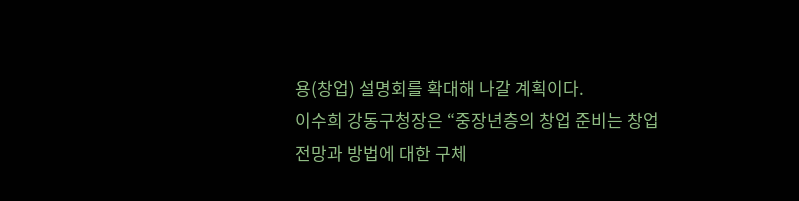용(창업) 설명회를 확대해 나갈 계획이다.
이수희 강동구청장은 “중장년층의 창업 준비는 창업 전망과 방법에 대한 구체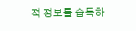적 정보를 습득하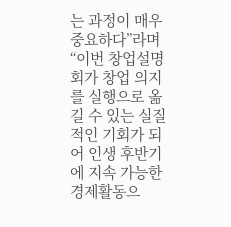는 과정이 매우 중요하다”라며 “이번 창업설명회가 창업 의지를 실행으로 옮길 수 있는 실질적인 기회가 되어 인생 후반기에 지속 가능한 경제활동으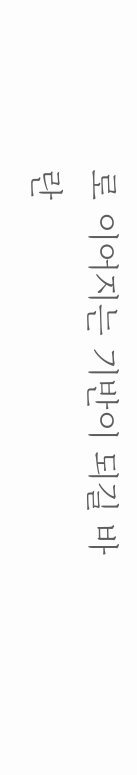로 이어지는 기반이 되길 바란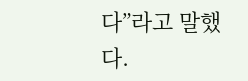다”라고 말했다.